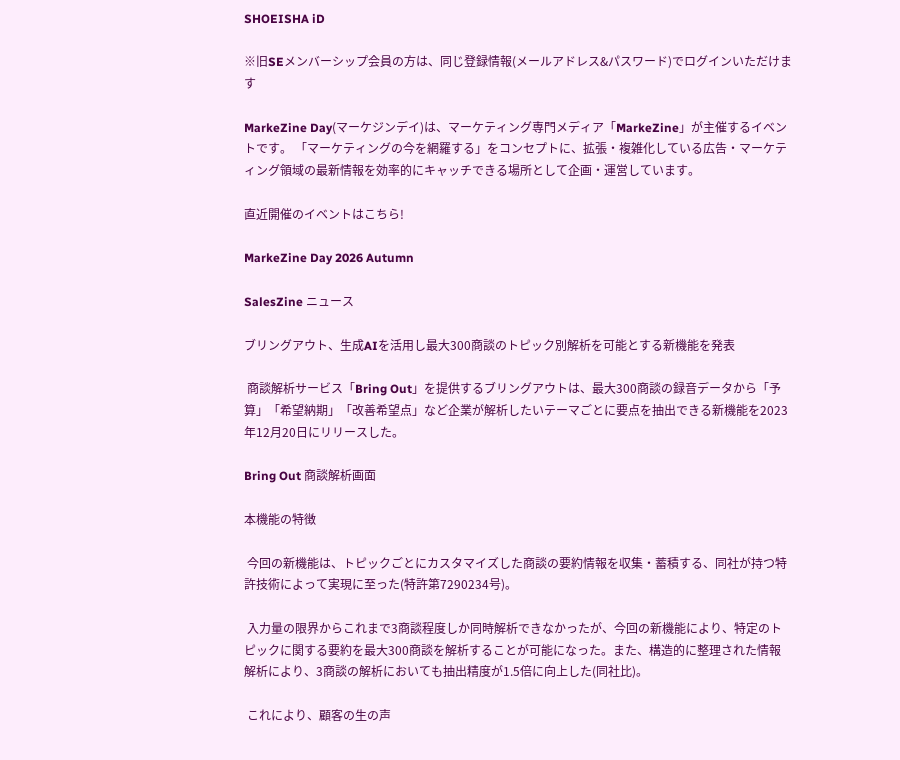SHOEISHA iD

※旧SEメンバーシップ会員の方は、同じ登録情報(メールアドレス&パスワード)でログインいただけます

MarkeZine Day(マーケジンデイ)は、マーケティング専門メディア「MarkeZine」が主催するイベントです。 「マーケティングの今を網羅する」をコンセプトに、拡張・複雑化している広告・マーケティング領域の最新情報を効率的にキャッチできる場所として企画・運営しています。

直近開催のイベントはこちら!

MarkeZine Day 2026 Autumn

SalesZine ニュース

ブリングアウト、生成AIを活用し最大300商談のトピック別解析を可能とする新機能を発表

 商談解析サービス「Bring Out」を提供するブリングアウトは、最大300商談の録音データから「予算」「希望納期」「改善希望点」など企業が解析したいテーマごとに要点を抽出できる新機能を2023年12月20日にリリースした。

Bring Out 商談解析画面

本機能の特徴

 今回の新機能は、トピックごとにカスタマイズした商談の要約情報を収集・蓄積する、同社が持つ特許技術によって実現に至った(特許第7290234号)。

 入力量の限界からこれまで3商談程度しか同時解析できなかったが、今回の新機能により、特定のトピックに関する要約を最大300商談を解析することが可能になった。また、構造的に整理された情報解析により、3商談の解析においても抽出精度が1.5倍に向上した(同社比)。

 これにより、顧客の生の声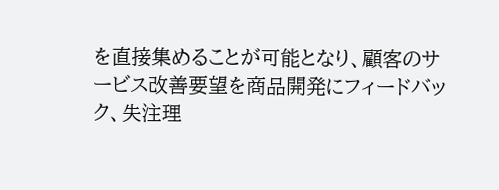を直接集めることが可能となり、顧客のサービス改善要望を商品開発にフィードバック、失注理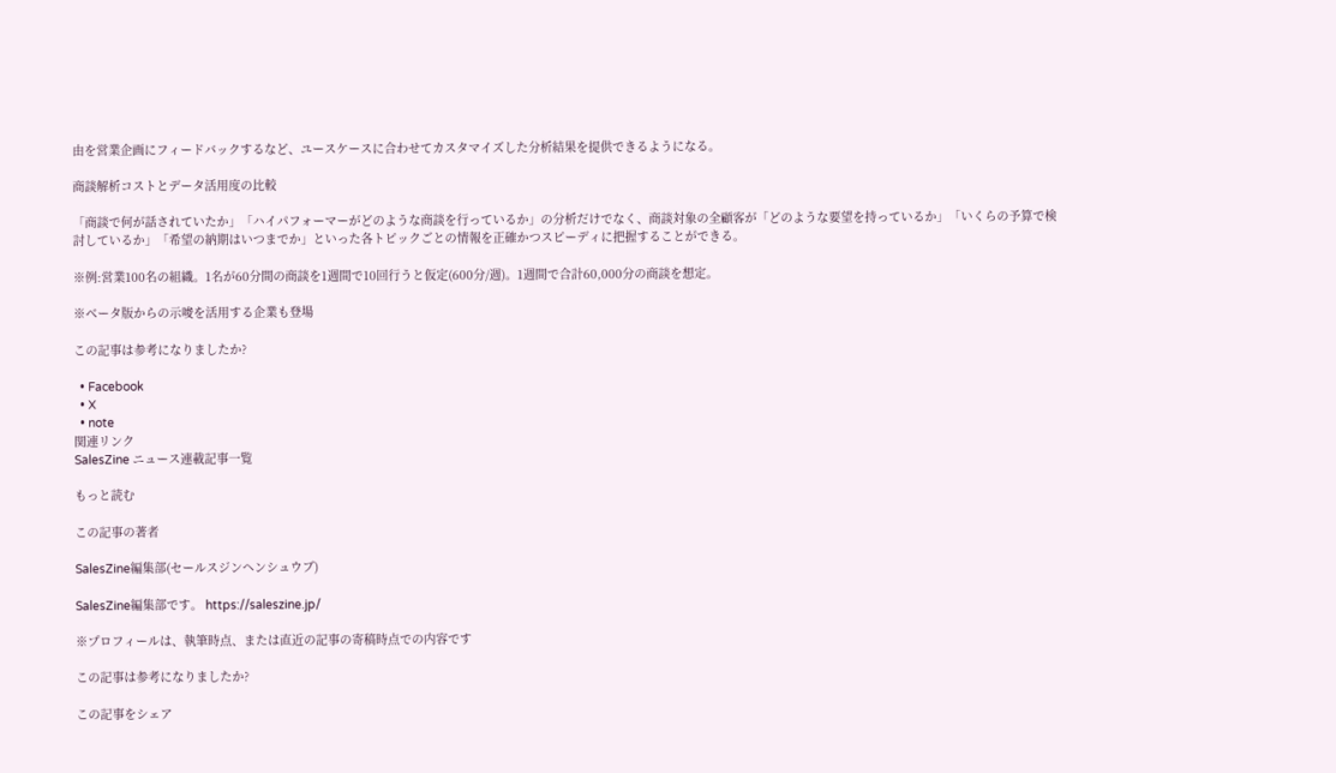由を営業企画にフィードバックするなど、ユースケースに合わせてカスタマイズした分析結果を提供できるようになる。

商談解析コストとデータ活用度の比較

「商談で何が話されていたか」「ハイパフォーマーがどのような商談を行っているか」の分析だけでなく、商談対象の全顧客が「どのような要望を持っているか」「いくらの予算で検討しているか」「希望の納期はいつまでか」といった各トピックごとの情報を正確かつスピーディに把握することができる。

※例:営業100名の組織。1名が60分間の商談を1週間で10回行うと仮定(600分/週)。1週間で合計60,000分の商談を想定。

※ベータ版からの示唆を活用する企業も登場

この記事は参考になりましたか?

  • Facebook
  • X
  • note
関連リンク
SalesZine ニュース連載記事一覧

もっと読む

この記事の著者

SalesZine編集部(セールスジンヘンシュウブ)

SalesZine編集部です。 https://saleszine.jp/

※プロフィールは、執筆時点、または直近の記事の寄稿時点での内容です

この記事は参考になりましたか?

この記事をシェア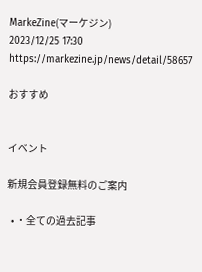MarkeZine(マーケジン)
2023/12/25 17:30 https://markezine.jp/news/detail/58657

おすすめ


イベント

新規会員登録無料のご案内

  • ・全ての過去記事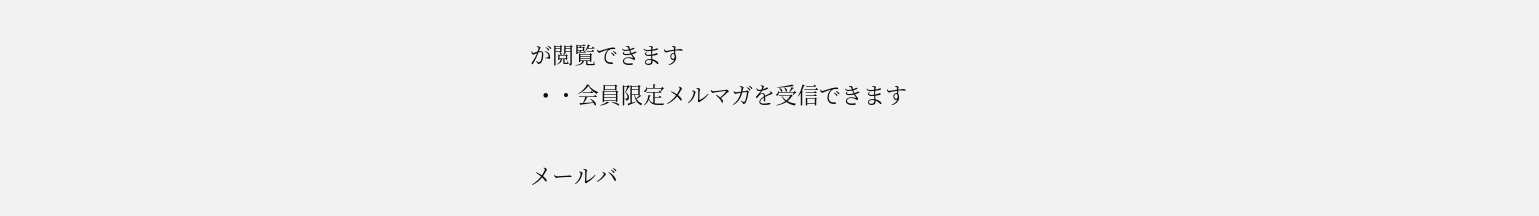が閲覧できます
  • ・会員限定メルマガを受信できます

メールバ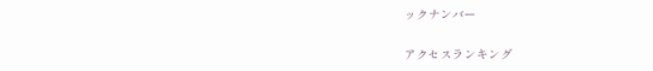ックナンバー

アクセスランキング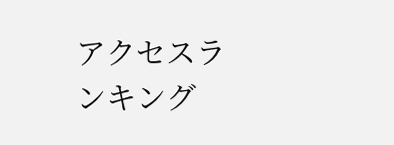アクセスランキング